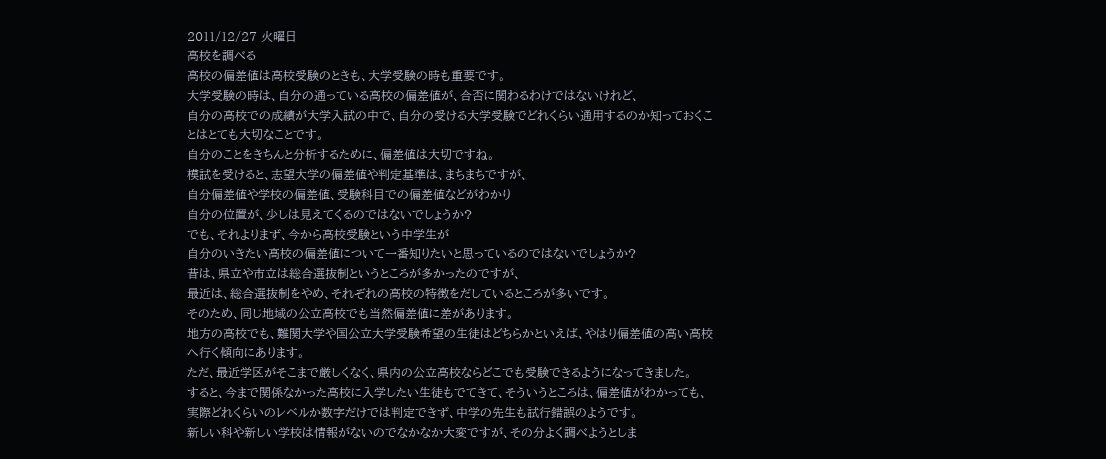2011/12/27 火曜日
高校を調べる
高校の偏差値は高校受験のときも、大学受験の時も重要です。
大学受験の時は、自分の通っている高校の偏差値が、合否に関わるわけではないけれど、
自分の高校での成績が大学入試の中で、自分の受ける大学受験でどれくらい通用するのか知っておくことはとても大切なことです。
自分のことをきちんと分析するために、偏差値は大切ですね。
模試を受けると、志望大学の偏差値や判定基準は、まちまちですが、
自分偏差値や学校の偏差値、受験科目での偏差値などがわかり
自分の位置が、少しは見えてくるのではないでしょうか?
でも、それよりまず、今から高校受験という中学生が
自分のいきたい高校の偏差値について一番知りたいと思っているのではないでしょうか?
昔は、県立や市立は総合選抜制というところが多かったのですが、
最近は、総合選抜制をやめ、それぞれの高校の特徴をだしているところが多いです。
そのため、同じ地域の公立高校でも当然偏差値に差があります。
地方の高校でも、難関大学や国公立大学受験希望の生徒はどちらかといえば、やはり偏差値の高い高校へ行く傾向にあります。
ただ、最近学区がそこまで厳しくなく、県内の公立高校ならどこでも受験できるようになってきました。
すると、今まで関係なかった高校に入学したい生徒もでてきて、そういうところは、偏差値がわかっても、
実際どれくらいのレベルか数字だけでは判定できず、中学の先生も試行錯誤のようです。
新しい科や新しい学校は情報がないのでなかなか大変ですが、その分よく調べようとしま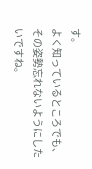す。
よく知っているところでも、その姿勢忘れないようにしたいですね。